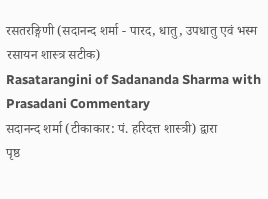रसतरङ्गिणी (सदानन्द शर्मा - पारद, धातु, उपधातु एवं भस्म रसायन शास्त्र सटीक)
Rasatarangini of Sadananda Sharma with Prasadani Commentary
सदानन्द शर्मा (टीकाकार: पं. हरिदत्त शास्त्री) द्वारा
पृष्ठ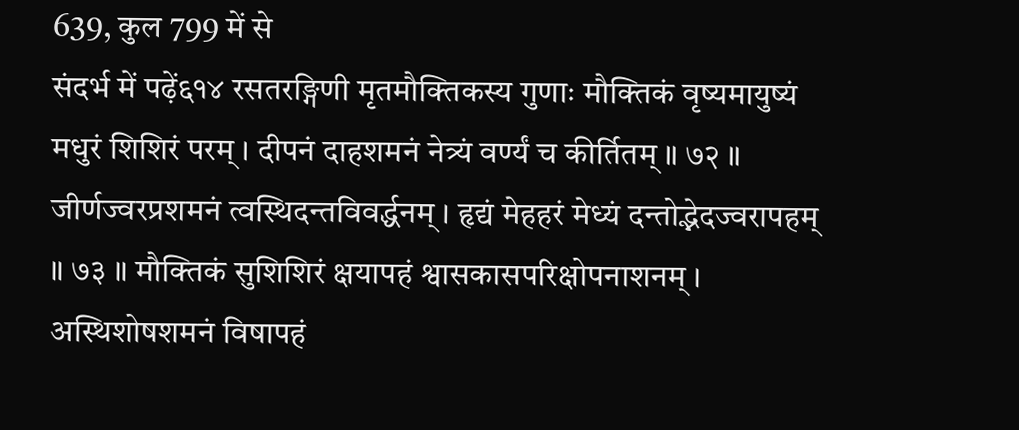639, कुल 799 में से
संदर्भ में पढ़ें६१४ रसतरङ्गिणी मृतमौक्तिकस्य गुणाः मौक्तिकं वृष्यमायुष्यं मधुरं शिशिरं परम् । दीपनं दाहशमनं नेत्र्यं वर्ण्यं च कीर्तितम् ॥ ७२ ॥ जीर्णज्वरप्रशमनं त्वस्थिदन्तविवर्द्धनम् । हृद्यं मेहहरं मेध्यं दन्तोद्भेदज्वरापहम् ॥ ७३ ॥ मौक्तिकं सुशिशिरं क्षयापहं श्वासकासपरिक्षोपनाशनम् । अस्थिशोषशमनं विषापहं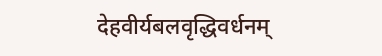देहवीर्यबलवृद्धिवर्धनम्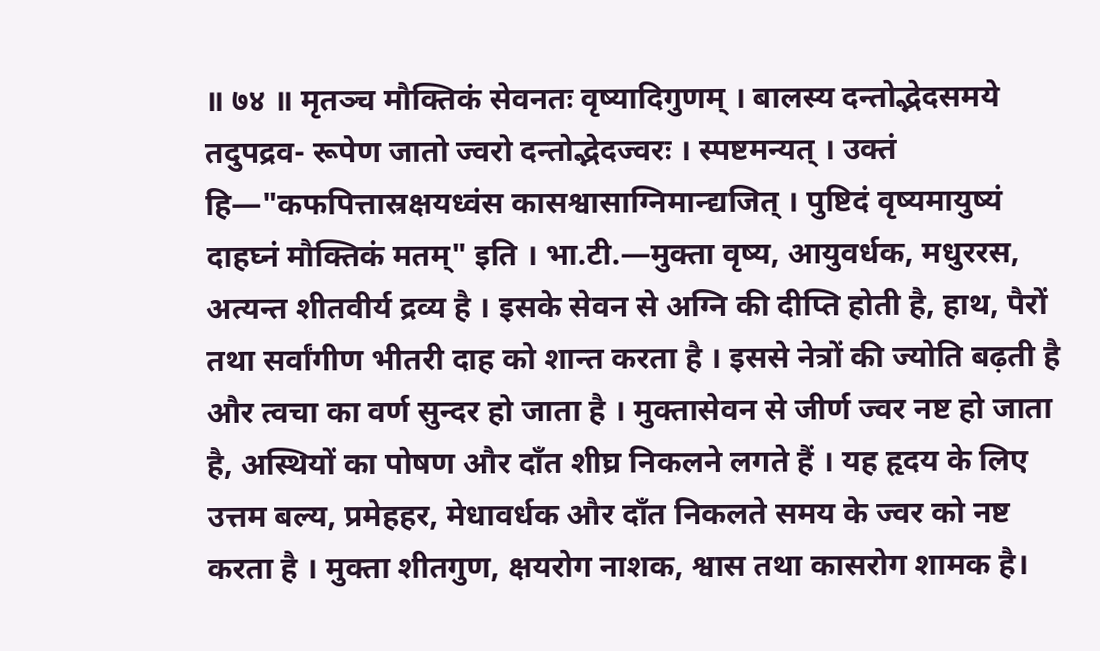॥ ७४ ॥ मृतञ्च मौक्तिकं सेवनतः वृष्यादिगुणम् । बालस्य दन्तोद्भेदसमये तदुपद्रव- रूपेण जातो ज्वरो दन्तोद्भेदज्वरः । स्पष्टमन्यत् । उक्तं हि—"कफपित्तास्रक्षयध्वंस कासश्वासाग्निमान्द्यजित् । पुष्टिदं वृष्यमायुष्यं दाहघ्नं मौक्तिकं मतम्" इति । भा.टी.—मुक्ता वृष्य, आयुवर्धक, मधुररस, अत्यन्त शीतवीर्य द्रव्य है । इसके सेवन से अग्नि की दीप्ति होती है, हाथ, पैरों तथा सर्वांगीण भीतरी दाह को शान्त करता है । इससे नेत्रों की ज्योति बढ़ती है और त्वचा का वर्ण सुन्दर हो जाता है । मुक्तासेवन से जीर्ण ज्वर नष्ट हो जाता है, अस्थियों का पोषण और दाँत शीघ्र निकलने लगते हैं । यह हृदय के लिए उत्तम बल्य, प्रमेहहर, मेधावर्धक और दाँत निकलते समय के ज्वर को नष्ट करता है । मुक्ता शीतगुण, क्षयरोग नाशक, श्वास तथा कासरोग शामक है।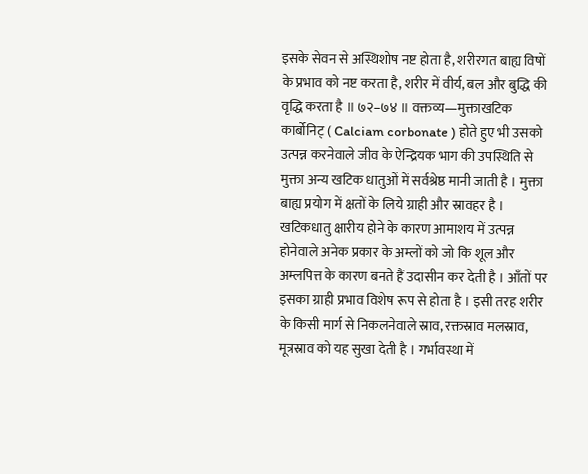इसके सेवन से अस्थिशोष नष्ट होता है, शरीरगत बाह्य विषों के प्रभाव को नष्ट करता है, शरीर में वीर्य, बल और बुद्धि की वृद्धि करता है ॥ ७२–७४ ॥ वक्तव्य—मुक्ताखटिक कार्बोनिट् ( Calciam corbonate ) होते हुए भी उसको उत्पन्न करनेवाले जीव के ऐन्द्रियक भाग की उपस्थिति से मुक्ता अन्य खटिक धातुओं में सर्वश्रेष्ठ मानी जाती है । मुक्ता बाह्य प्रयोग में क्षतों के लिये ग्राही और स्रावहर है । खटिकधातु क्षारीय होने के कारण आमाशय में उत्पन्न होनेवाले अनेक प्रकार के अम्लों को जो कि शूल और अम्लपित्त के कारण बनते हैं उदासीन कर देती है । आँतों पर इसका ग्राही प्रभाव विशेष रूप से होता है । इसी तरह शरीर के किसी मार्ग से निकलनेवाले स्राव, रक्तस्राव मलस्राव, मूत्रस्राव को यह सुखा देती है । गर्भावस्था में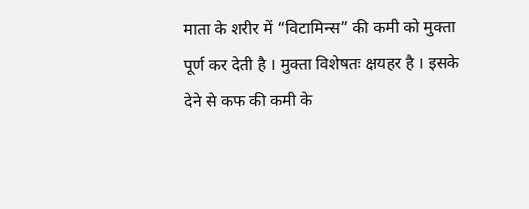माता के शरीर में “विटामिन्स” की कमी को मुक्ता पूर्ण कर देती है । मुक्ता विशेषतः क्षयहर है । इसके देने से कफ की कमी के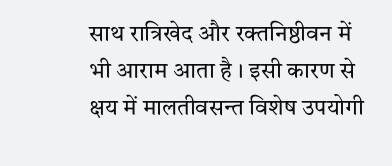साथ रात्रिखेद और रक्तनिष्ठीवन में भी आराम आता है । इसी कारण से क्षय में मालतीवसन्त विशेष उपयोगी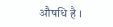औषधि है ।